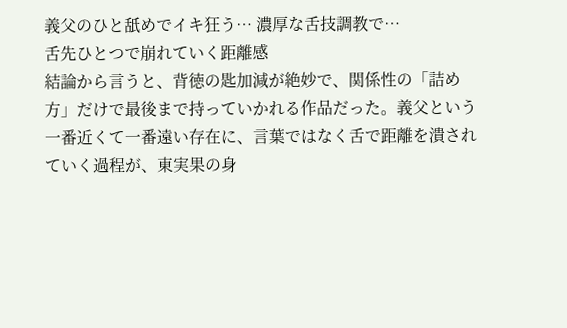義父のひと舐めでイキ狂う… 濃厚な舌技調教で…
舌先ひとつで崩れていく距離感
結論から言うと、背徳の匙加減が絶妙で、関係性の「詰め方」だけで最後まで持っていかれる作品だった。義父という一番近くて一番遠い存在に、言葉ではなく舌で距離を潰されていく過程が、東実果の身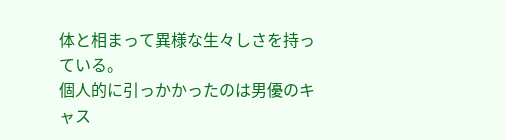体と相まって異様な生々しさを持っている。
個人的に引っかかったのは男優のキャス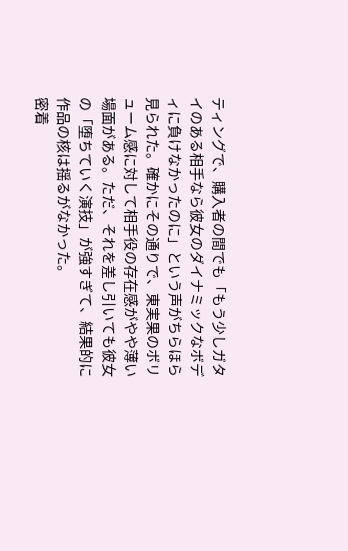ティングで、購入者の間でも「もう少しガタイのある相手なら彼女のダイナミックなボディに負けなかったのに」という声がちらほら見られた。確かにその通りで、東実果のボリューム感に対して相手役の存在感がやや薄い場面がある。ただ、それを差し引いても彼女の「堕ちていく演技」が強すぎて、結果的に作品の核は揺るがなかった。
密着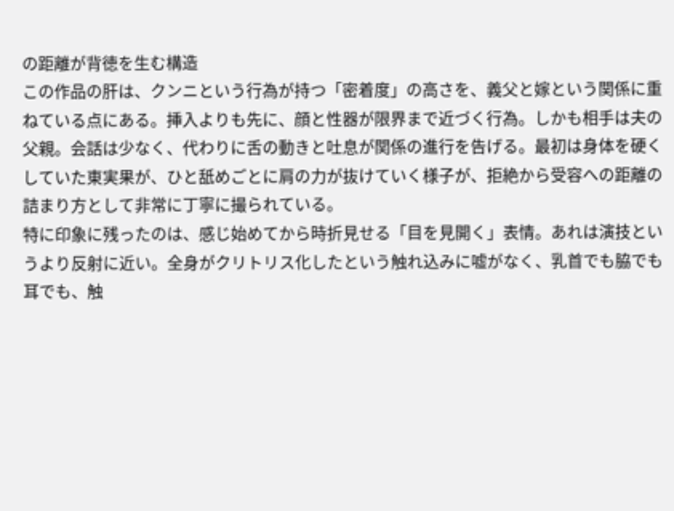の距離が背徳を生む構造
この作品の肝は、クンニという行為が持つ「密着度」の高さを、義父と嫁という関係に重ねている点にある。挿入よりも先に、顔と性器が限界まで近づく行為。しかも相手は夫の父親。会話は少なく、代わりに舌の動きと吐息が関係の進行を告げる。最初は身体を硬くしていた東実果が、ひと舐めごとに肩の力が抜けていく様子が、拒絶から受容への距離の詰まり方として非常に丁寧に撮られている。
特に印象に残ったのは、感じ始めてから時折見せる「目を見開く」表情。あれは演技というより反射に近い。全身がクリトリス化したという触れ込みに嘘がなく、乳首でも脇でも耳でも、触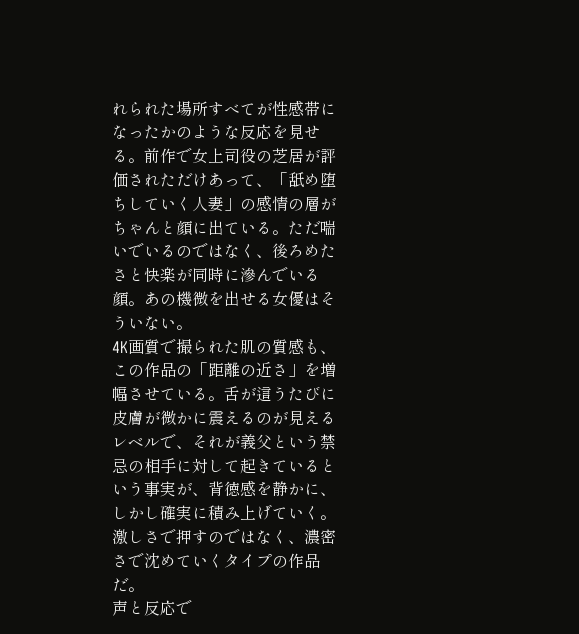れられた場所すべてが性感帯になったかのような反応を見せる。前作で女上司役の芝居が評価されただけあって、「舐め堕ちしていく人妻」の感情の層がちゃんと顔に出ている。ただ喘いでいるのではなく、後ろめたさと快楽が同時に滲んでいる顔。あの機微を出せる女優はそういない。
4K画質で撮られた肌の質感も、この作品の「距離の近さ」を増幅させている。舌が這うたびに皮膚が微かに震えるのが見えるレベルで、それが義父という禁忌の相手に対して起きているという事実が、背徳感を静かに、しかし確実に積み上げていく。激しさで押すのではなく、濃密さで沈めていくタイプの作品だ。
声と反応で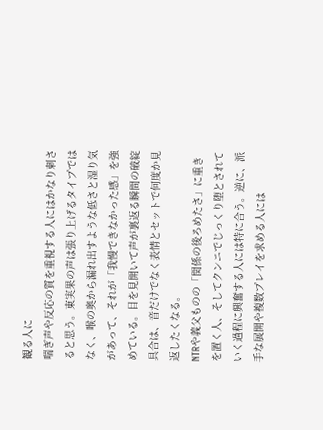観る人に
喘ぎ声や反応の質を重視する人にはかなり刺さると思う。東実果の声は張り上げるタイプではなく、喉の奥から漏れ出すような低さと湿り気があって、それが「我慢できなかった感」を強めている。目を見開いて声が裏返る瞬間の破綻具合は、音だけでなく表情とセットで何度か見返したくなる。
NTRや義父ものの「関係の後ろめたさ」に重きを置く人、そしてクンニでじっくり堕とされていく過程に興奮する人には特に合う。逆に、派手な展開や複数プレイを求める人には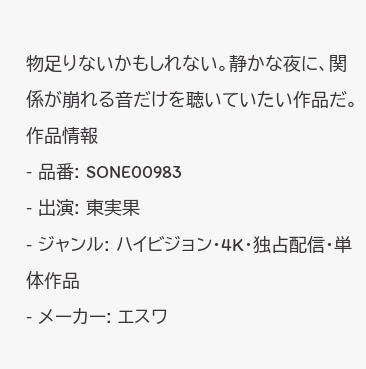物足りないかもしれない。静かな夜に、関係が崩れる音だけを聴いていたい作品だ。
作品情報
- 品番: SONE00983
- 出演: 東実果
- ジャンル: ハイビジョン・4K・独占配信・単体作品
- メーカー: エスワ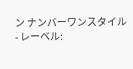ン ナンバーワンスタイル
- レーベル: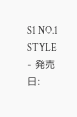S1 NO.1 STYLE
- 発売日: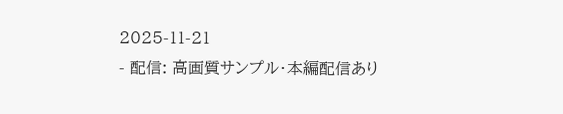2025-11-21
- 配信: 高画質サンプル・本編配信あり